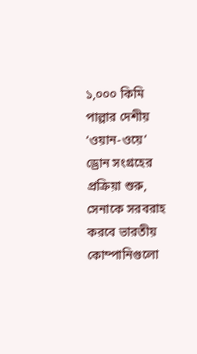১,০০০ কিমি পাল্লার দেশীয় ‘ওয়ান-ওয়ে’ ড্রোন সংগ্রহের প্রক্রিয়া শুরু, সেনাকে সরবরাহ করবে ভারতীয় কোম্পানিগুলো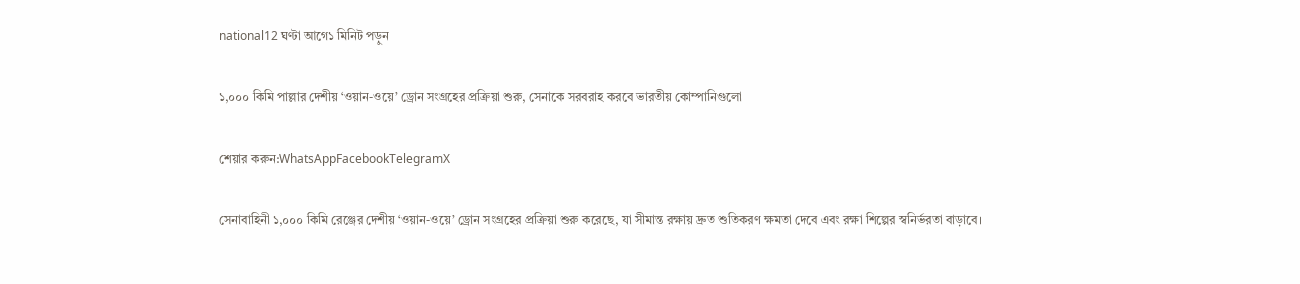national12 ঘণ্টা আগে১ মিনিট পড়ুন

১,০০০ কিমি পাল্লার দেশীয় ‘ওয়ান-ওয়ে’ ড্রোন সংগ্রহের প্রক্রিয়া শুরু, সেনাকে সরবরাহ করবে ভারতীয় কোম্পানিগুলো

শেয়ার করুন:WhatsAppFacebookTelegramX

সেনাবাহিনী ১,০০০ কিমি রেঞ্জের দেশীয় ‘ওয়ান-ওয়ে’ ড্রোন সংগ্রহের প্রক্রিয়া শুরু করেছে, যা সীমান্ত রক্ষায় দ্রুত শুতিকরণ ক্ষমতা দেবে এবং রক্ষা শিল্পের স্বনির্ভরতা বাড়াবে।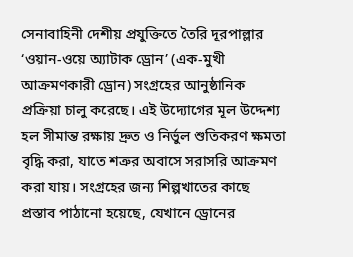সেনাবাহিনী দেশীয় প্রযুক্তিতে তৈরি দূরপাল্লার ‘ওয়ান-ওয়ে অ্যাটাক ড্রোন’ (এক‑মুখী আক্রমণকারী ড্রোন) সংগ্রহের আনুষ্ঠানিক প্রক্রিয়া চালু করেছে। এই উদ্যোগের মূল উদ্দেশ্য হল সীমান্ত রক্ষায় দ্রুত ও নির্ভুল শুতিকরণ ক্ষমতা বৃদ্ধি করা, যাতে শত্রুর অবাসে সরাসরি আক্রমণ করা যায়। সংগ্রহের জন্য শিল্পখাতের কাছে প্রস্তাব পাঠানো হয়েছে, যেখানে ড্রোনের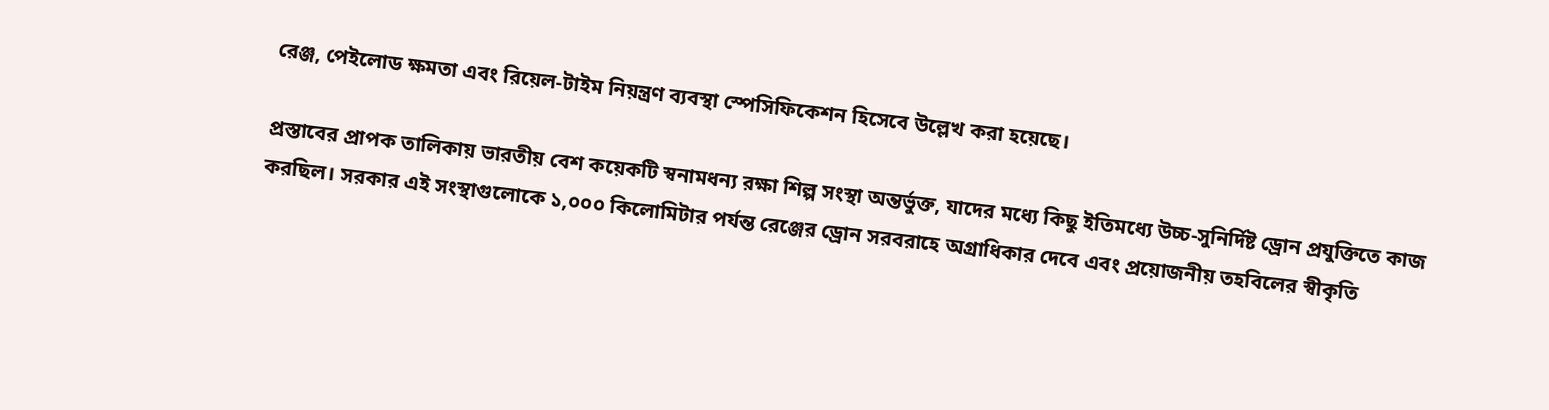রেঞ্জ, পেইলোড ক্ষমতা এবং রিয়েল‑টাইম নিয়ন্ত্রণ ব্যবস্থা স্পেসিফিকেশন হিসেবে উল্লেখ করা হয়েছে।

প্রস্তাবের প্রাপক তালিকায় ভারতীয় বেশ কয়েকটি স্বনামধন্য রক্ষা শিল্প সংস্থা অন্তর্ভুক্ত, যাদের মধ্যে কিছু ইতিমধ্যে উচ্চ‑সুনির্দিষ্ট ড্রোন প্রযুক্তিতে কাজ করছিল। সরকার এই সংস্থাগুলোকে ১,০০০ কিলোমিটার পর্যন্ত রেঞ্জের ড্রোন সরবরাহে অগ্রাধিকার দেবে এবং প্রয়োজনীয় তহবিলের স্বীকৃতি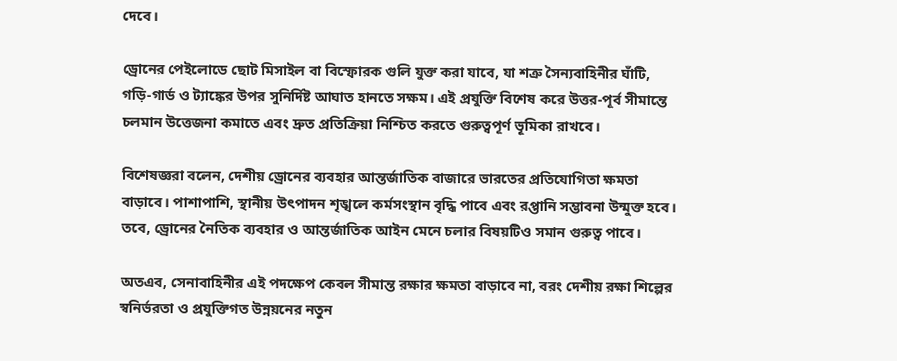দেবে।

ড্রোনের পেইলোডে ছোট মিসাইল বা বিস্ফোরক গুলি যুক্ত করা যাবে, যা শত্রু সৈন্যবাহিনীর ঘাঁটি, গড়ি‑গার্ড ও ট্যাঙ্কের উপর সুনির্দিষ্ট আঘাত হানতে সক্ষম। এই প্রযুক্তি বিশেষ করে উত্তর‑পূর্ব সীমান্তে চলমান উত্তেজনা কমাতে এবং দ্রুত প্রতিক্রিয়া নিশ্চিত করতে গুরুত্বপূর্ণ ভূমিকা রাখবে।

বিশেষজ্ঞরা বলেন, দেশীয় ড্রোনের ব্যবহার আন্তর্জাতিক বাজারে ভারতের প্রতিযোগিতা ক্ষমতা বাড়াবে। পাশাপাশি, স্থানীয় উৎপাদন শৃঙ্খলে কর্মসংস্থান বৃদ্ধি পাবে এবং রপ্তানি সম্ভাবনা উন্মুক্ত হবে। তবে, ড্রোনের নৈতিক ব্যবহার ও আন্তর্জাতিক আইন মেনে চলার বিষয়টিও সমান গুরুত্ব পাবে।

অতএব, সেনাবাহিনীর এই পদক্ষেপ কেবল সীমান্ত রক্ষার ক্ষমতা বাড়াবে না, বরং দেশীয় রক্ষা শিল্পের স্বনির্ভরতা ও প্রযুক্তিগত উন্নয়নের নতুন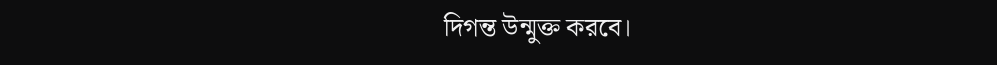দিগন্ত উন্মুক্ত করবে।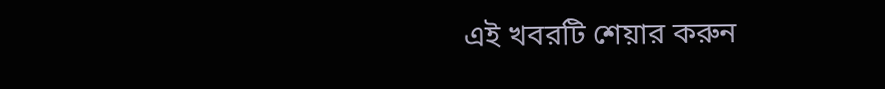এই খবরটি শেয়ার করুন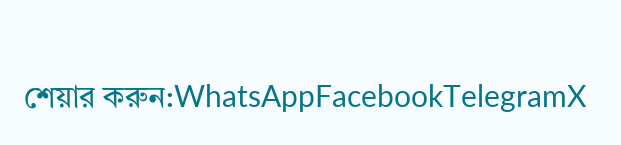শেয়ার করুন:WhatsAppFacebookTelegramX